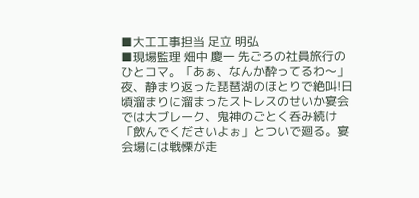■大工工事担当 足立 明弘
■現場監理 畑中 慶一 先ごろの社員旅行のひとコマ。「あぁ、なんか酔ってるわ〜」夜、静まり返った琵琶湖のほとりで絶叫!日頃溜まりに溜まったストレスのせいか宴会では大ブレーク、鬼神のごとく呑み続け「飲んでくださいよぉ」とついで廻る。宴会場には戦慄が走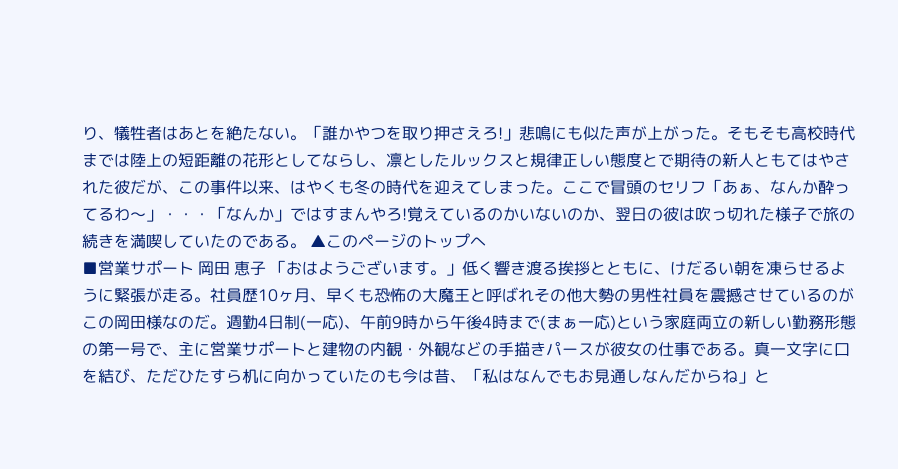り、犠牲者はあとを絶たない。「誰かやつを取り押さえろ!」悲鳴にも似た声が上がった。そもそも高校時代までは陸上の短距離の花形としてならし、凛としたルックスと規律正しい態度とで期待の新人ともてはやされた彼だが、この事件以来、はやくも冬の時代を迎えてしまった。ここで冒頭のセリフ「あぁ、なんか酔ってるわ〜」・・・「なんか」ではすまんやろ!覚えているのかいないのか、翌日の彼は吹っ切れた様子で旅の続きを満喫していたのである。 ▲このページのトップへ
■営業サポート 岡田 恵子 「おはようございます。」低く響き渡る挨拶とともに、けだるい朝を凍らせるように緊張が走る。社員歴10ヶ月、早くも恐怖の大魔王と呼ばれその他大勢の男性社員を震撼させているのがこの岡田様なのだ。週勤4日制(一応)、午前9時から午後4時まで(まぁ一応)という家庭両立の新しい勤務形態の第一号で、主に営業サポートと建物の内観・外観などの手描きパースが彼女の仕事である。真一文字に口を結び、ただひたすら机に向かっていたのも今は昔、「私はなんでもお見通しなんだからね」と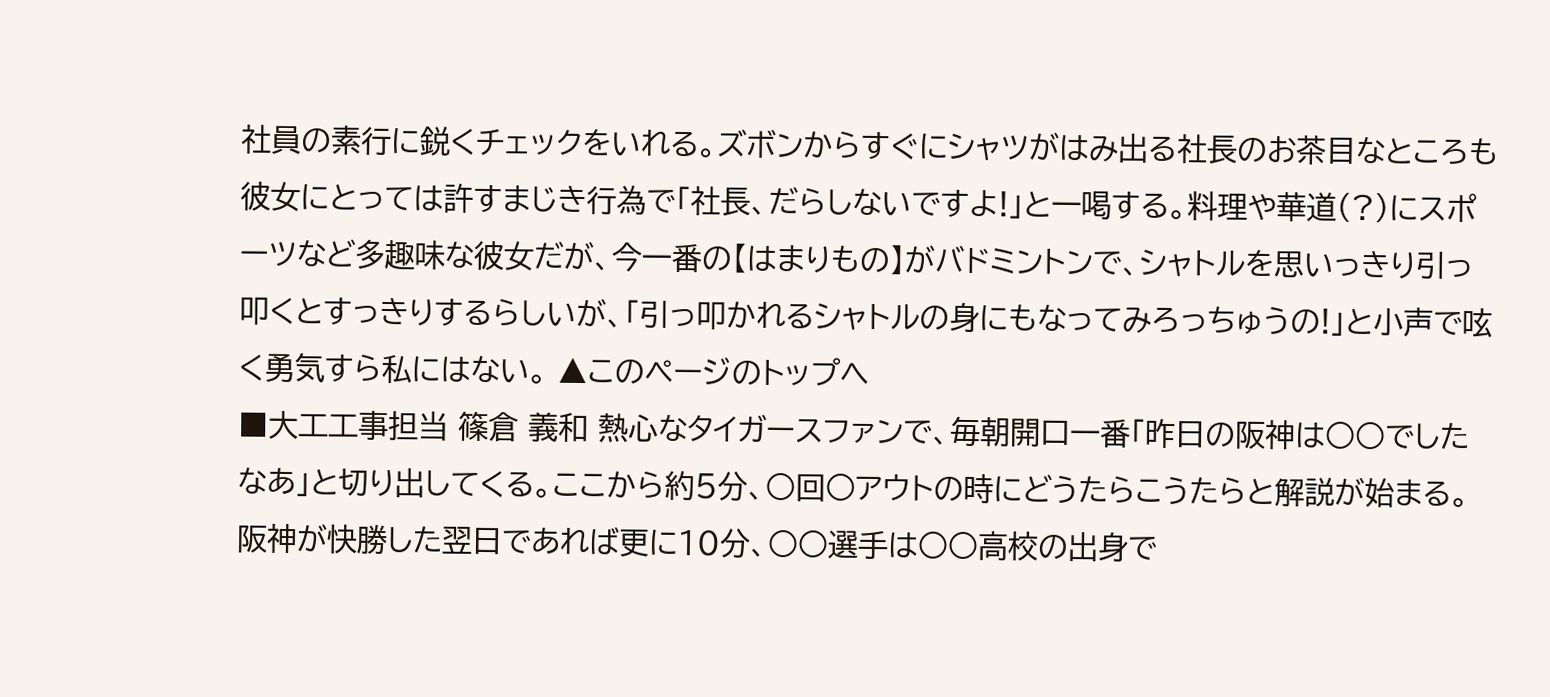社員の素行に鋭くチェックをいれる。ズボンからすぐにシャツがはみ出る社長のお茶目なところも彼女にとっては許すまじき行為で「社長、だらしないですよ!」と一喝する。料理や華道(?)にスポーツなど多趣味な彼女だが、今一番の【はまりもの】がバドミントンで、シャトルを思いっきり引っ叩くとすっきりするらしいが、「引っ叩かれるシャトルの身にもなってみろっちゅうの!」と小声で呟く勇気すら私にはない。 ▲このページのトップへ
■大工工事担当 篠倉 義和 熱心なタイガースファンで、毎朝開口一番「昨日の阪神は○○でしたなあ」と切り出してくる。ここから約5分、○回○アウトの時にどうたらこうたらと解説が始まる。阪神が快勝した翌日であれば更に10分、○○選手は○○高校の出身で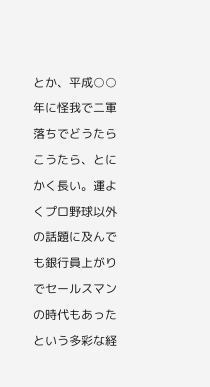とか、平成○○年に怪我で二軍落ちでどうたらこうたら、とにかく長い。運よくプロ野球以外の話題に及んでも銀行員上がりでセールスマンの時代もあったという多彩な経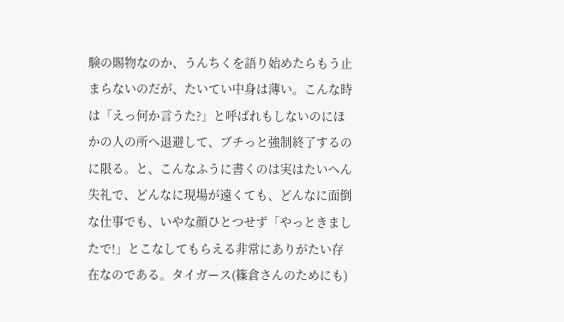験の賜物なのか、うんちくを語り始めたらもう止まらないのだが、たいてい中身は薄い。こんな時は「えっ何か言うた?」と呼ばれもしないのにほかの人の所へ退避して、ブチっと強制終了するのに限る。と、こんなふうに書くのは実はたいへん失礼で、どんなに現場が遠くても、どんなに面倒な仕事でも、いやな顔ひとつせず「やっときましたで!」とこなしてもらえる非常にありがたい存在なのである。タイガース(篠倉さんのためにも)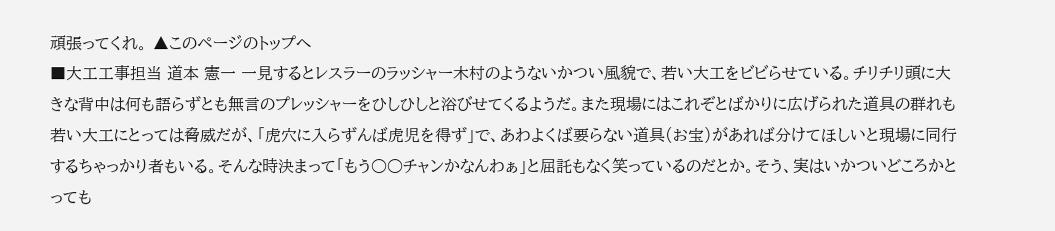頑張ってくれ。 ▲このページのトップへ
■大工工事担当 道本 憲一 一見するとレスラーのラッシャー木村のようないかつい風貌で、若い大工をビビらせている。チリチリ頭に大きな背中は何も語らずとも無言のプレッシャーをひしひしと浴びせてくるようだ。また現場にはこれぞとばかりに広げられた道具の群れも若い大工にとっては脅威だが、「虎穴に入らずんば虎児を得ず」で、あわよくば要らない道具(お宝)があれば分けてほしいと現場に同行するちゃっかり者もいる。そんな時決まって「もう○○チャンかなんわぁ」と屈託もなく笑っているのだとか。そう、実はいかついどころかとっても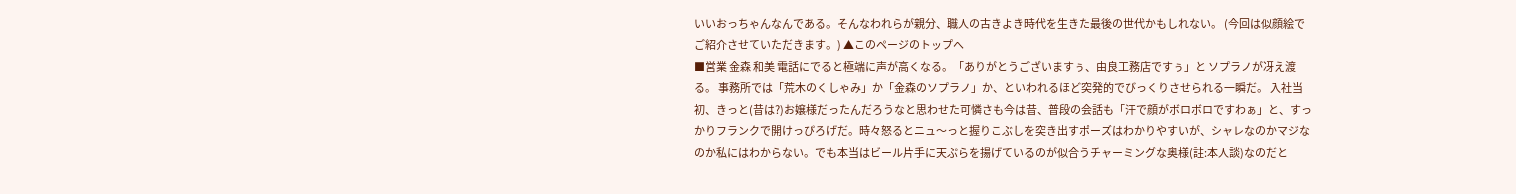いいおっちゃんなんである。そんなわれらが親分、職人の古きよき時代を生きた最後の世代かもしれない。 (今回は似顔絵でご紹介させていただきます。) ▲このページのトップへ
■営業 金森 和美 電話にでると極端に声が高くなる。「ありがとうございますぅ、由良工務店ですぅ」と ソプラノが冴え渡る。 事務所では「荒木のくしゃみ」か「金森のソプラノ」か、といわれるほど突発的でびっくりさせられる一瞬だ。 入社当初、きっと(昔は?)お嬢様だったんだろうなと思わせた可憐さも今は昔、普段の会話も「汗で顔がボロボロですわぁ」と、すっかりフランクで開けっぴろげだ。時々怒るとニュ〜っと握りこぶしを突き出すポーズはわかりやすいが、シャレなのかマジなのか私にはわからない。でも本当はビール片手に天ぷらを揚げているのが似合うチャーミングな奥様(註:本人談)なのだと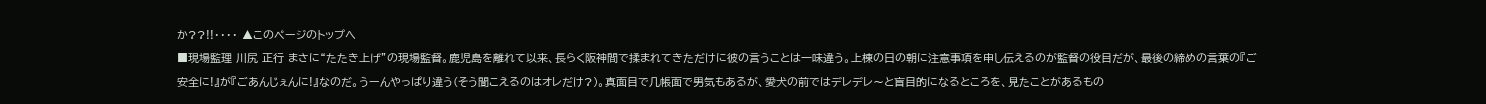か??!!・・・・ ▲このページのトップへ
■現場監理 川尻 正行 まさに“たたき上げ”の現場監督。鹿児島を離れて以来、長らく阪神間で揉まれてきただけに彼の言うことは一味違う。上棟の日の朝に注意事項を申し伝えるのが監督の役目だが、最後の締めの言葉の『ご安全に!』が『ごあんじぇんに!』なのだ。うーんやっぱり違う(そう聞こえるのはオレだけ?)。真面目で几帳面で男気もあるが、愛犬の前ではデレデレ〜と盲目的になるところを、見たことがあるもの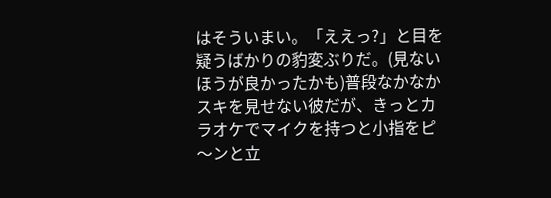はそういまい。「ええっ?」と目を疑うばかりの豹変ぶりだ。(見ないほうが良かったかも)普段なかなかスキを見せない彼だが、きっとカラオケでマイクを持つと小指をピ〜ンと立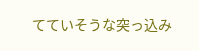てていそうな突っ込み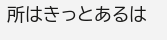所はきっとあるは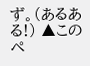ず。(あるある!) ▲このペ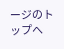ージのトップへ